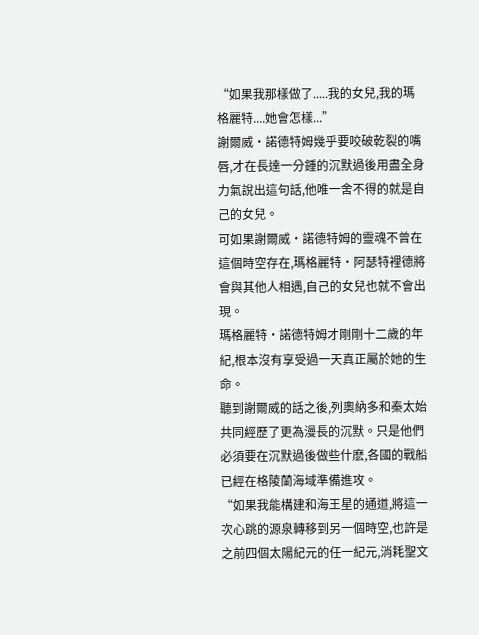“如果我那樣做了.....我的女兒,我的瑪格麗特....她會怎樣...”
謝爾威·諾德特姆幾乎要咬破乾裂的嘴唇,才在長達一分鍾的沉默過後用盡全身力氣說出這句話,他唯一舍不得的就是自己的女兒。
可如果謝爾威·諾德特姆的靈魂不曾在這個時空存在,瑪格麗特·阿瑟特裡德將會與其他人相遇,自己的女兒也就不會出現。
瑪格麗特·諾德特姆才剛剛十二歲的年紀,根本沒有享受過一天真正屬於她的生命。
聽到謝爾威的話之後,列奧納多和秦太始共同經歷了更為漫長的沉默。只是他們必須要在沉默過後做些什麽,各國的戰船已經在格陵蘭海域準備進攻。
“如果我能構建和海王星的通道,將這一次心跳的源泉轉移到另一個時空,也許是之前四個太陽紀元的任一紀元,消耗聖文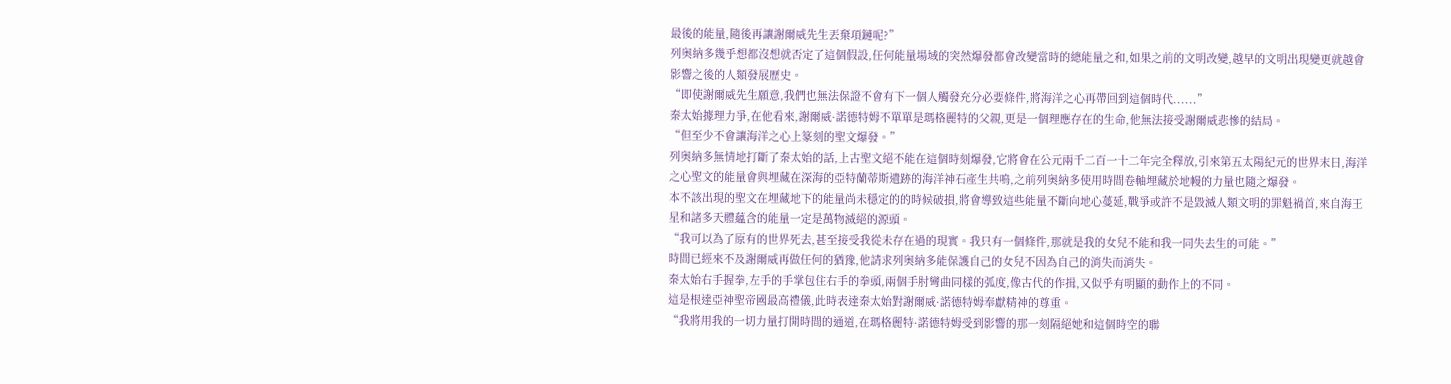最後的能量,隨後再讓謝爾威先生丟棄項鏈呢?”
列奧納多幾乎想都沒想就否定了這個假設,任何能量場域的突然爆發都會改變當時的總能量之和,如果之前的文明改變,越早的文明出現變更就越會影響之後的人類發展歷史。
“即使謝爾威先生願意,我們也無法保證不會有下一個人觸發充分必要條件,將海洋之心再帶回到這個時代......”
秦太始據理力爭,在他看來,謝爾威·諾德特姆不單單是瑪格麗特的父親,更是一個理應存在的生命,他無法接受謝爾威悲慘的結局。
“但至少不會讓海洋之心上篆刻的聖文爆發。”
列奧納多無情地打斷了秦太始的話,上古聖文絕不能在這個時刻爆發,它將會在公元兩千二百一十二年完全釋放,引來第五太陽紀元的世界末日,海洋之心聖文的能量會與埋藏在深海的亞特蘭蒂斯遺跡的海洋神石產生共鳴,之前列奧納多使用時間卷軸埋藏於地幔的力量也隨之爆發。
本不該出現的聖文在埋藏地下的能量尚未穩定的的時候破損,將會導致這些能量不斷向地心蔓延,戰爭或許不是毀滅人類文明的罪魁禍首,來自海王星和諸多天體蘊含的能量一定是萬物滅絕的源頭。
“我可以為了原有的世界死去,甚至接受我從未存在過的現實。我只有一個條件,那就是我的女兒不能和我一同失去生的可能。”
時間已經來不及謝爾威再做任何的猶豫,他請求列奧納多能保護自己的女兒不因為自己的消失而消失。
秦太始右手握拳,左手的手掌包住右手的拳頭,兩個手肘彎曲同樣的弧度,像古代的作揖,又似乎有明顯的動作上的不同。
這是根達亞神聖帝國最高禮儀,此時表達秦太始對謝爾威·諾德特姆奉獻精神的尊重。
“我將用我的一切力量打開時間的通道,在瑪格麗特·諾德特姆受到影響的那一刻隔絕她和這個時空的聯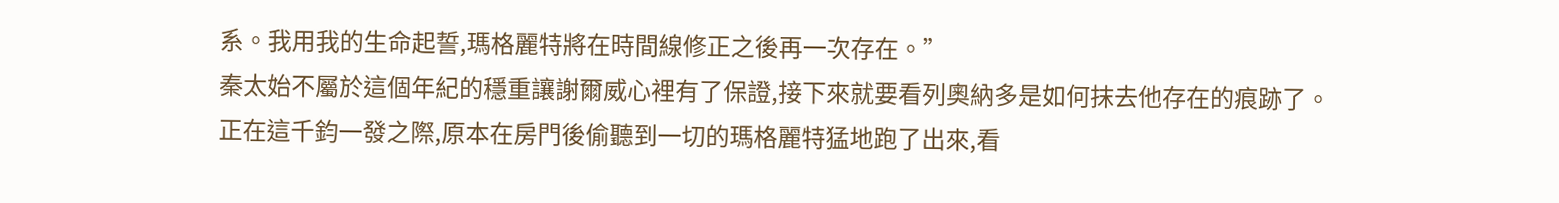系。我用我的生命起誓,瑪格麗特將在時間線修正之後再一次存在。”
秦太始不屬於這個年紀的穩重讓謝爾威心裡有了保證,接下來就要看列奧納多是如何抹去他存在的痕跡了。
正在這千鈞一發之際,原本在房門後偷聽到一切的瑪格麗特猛地跑了出來,看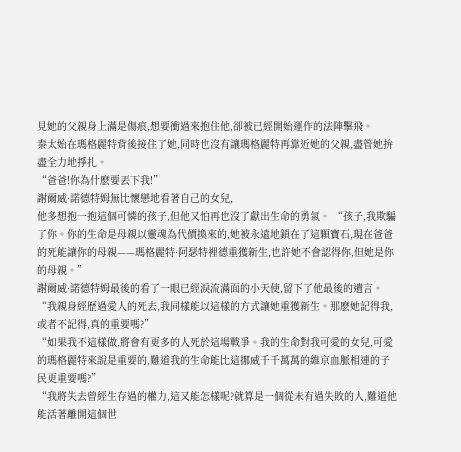見她的父親身上滿是傷痕,想要衝過來抱住他,卻被已經開始運作的法陣擊飛。
秦太始在瑪格麗特背後接住了她,同時也沒有讓瑪格麗特再靠近她的父親,盡管她拚盡全力地掙扎。
“爸爸!你為什麽要丟下我!”
謝爾威·諾德特姆無比懷戀地看著自己的女兒,
他多想抱一抱這個可憐的孩子,但他又怕再也沒了獻出生命的勇氣。 “孩子,我欺騙了你。你的生命是母親以靈魂為代價換來的,她被永遠地鎖在了這顆寶石,現在爸爸的死能讓你的母親——瑪格麗特·阿瑟特裡德重獲新生,也許她不會認得你,但她是你的母親。”
謝爾威·諾德特姆最後的看了一眼已經淚流滿面的小天使,留下了他最後的遺言。
“我親身經歷過愛人的死去,我同樣能以這樣的方式讓她重獲新生。那麽她記得我,或者不記得,真的重要嗎?”
“如果我不這樣做,將會有更多的人死於這場戰爭。我的生命對我可愛的女兒,可愛的瑪格麗特來說是重要的,難道我的生命能比這挪威千千萬萬的維京血脈相連的子民更重要嗎?”
“我將失去曾經生存過的權力,這又能怎樣呢?就算是一個從未有過失敗的人,難道他能活著離開這個世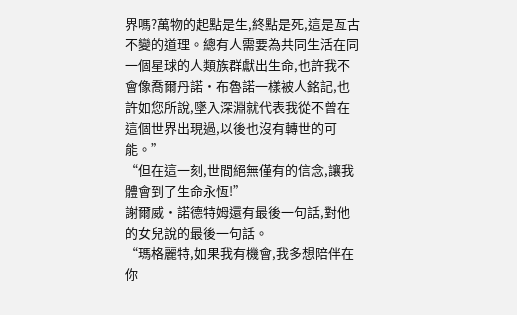界嗎?萬物的起點是生,終點是死,這是亙古不變的道理。總有人需要為共同生活在同一個星球的人類族群獻出生命,也許我不會像喬爾丹諾·布魯諾一樣被人銘記,也許如您所說,墜入深淵就代表我從不曾在這個世界出現過,以後也沒有轉世的可能。”
“但在這一刻,世間絕無僅有的信念,讓我體會到了生命永恆!”
謝爾威·諾德特姆還有最後一句話,對他的女兒說的最後一句話。
“瑪格麗特,如果我有機會,我多想陪伴在你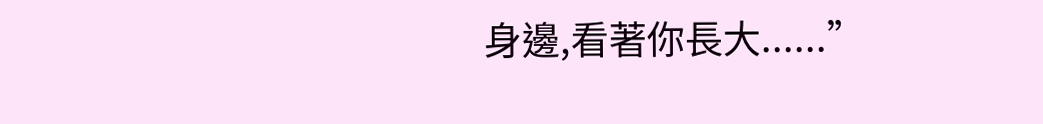身邊,看著你長大......”